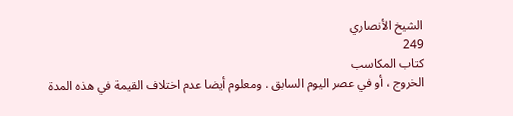الشيخ الأنصاري
249
كتاب المكاسب
الخروج ، أو في عصر اليوم السابق . ومعلوم أيضا عدم اختلاف القيمة في هذه المدة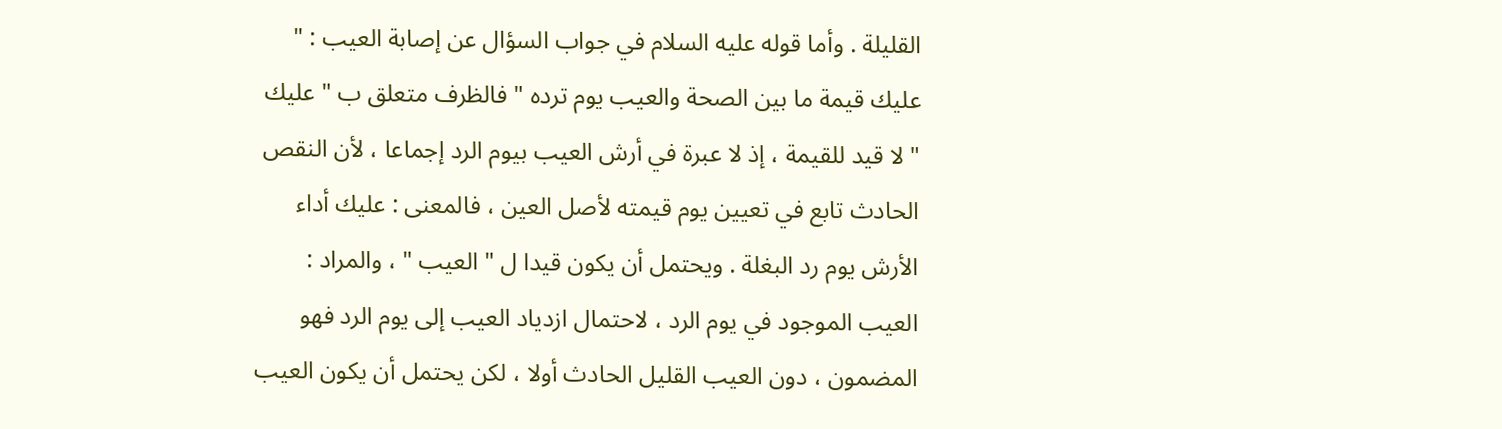القليلة . وأما قوله عليه السلام في جواب السؤال عن إصابة العيب : " عليك قيمة ما بين الصحة والعيب يوم ترده " فالظرف متعلق ب " عليك " لا قيد للقيمة ، إذ لا عبرة في أرش العيب بيوم الرد إجماعا ، لأن النقص الحادث تابع في تعيين يوم قيمته لأصل العين ، فالمعنى : عليك أداء الأرش يوم رد البغلة . ويحتمل أن يكون قيدا ل " العيب " ، والمراد : العيب الموجود في يوم الرد ، لاحتمال ازدياد العيب إلى يوم الرد فهو المضمون ، دون العيب القليل الحادث أولا ، لكن يحتمل أن يكون العيب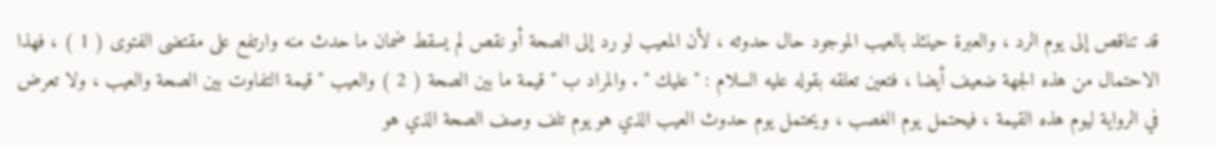قد تناقص إلى يوم الرد ، والعبرة حينئذ بالعيب الموجود حال حدوثه ، لأن المعيب لو رد إلى الصحة أو نقص لم يسقط ضمان ما حدث منه وارتفع على مقتضى الفتوى ( 1 ) ، فهذا الاحتمال من هذه الجهة ضعيف أيضا ، فتعين تعلقه بقوله عليه السلام : " عليك " . والمراد ب " قيمة ما بين الصحة ( 2 ) والعيب " قيمة التفاوت بين الصحة والعيب ، ولا تعرض في الرواية ليوم هذه القيمة ، فيحتمل يوم الغصب ، ويحتمل يوم حدوث العيب الذي هو يوم تلف وصف الصحة الذي هو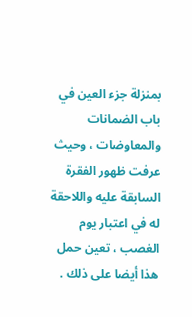بمنزلة جزء العين في باب الضمانات والمعاوضات ، وحيث عرفت ظهور الفقرة السابقة عليه واللاحقة له في اعتبار يوم الغصب ، تعين حمل هذا أيضا على ذلك .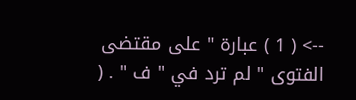--> ( 1 ) عبارة " على مقتضى الفتوى " لم ترد في " ف " . (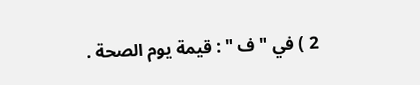2 ) في " ف " : قيمة يوم الصحة .